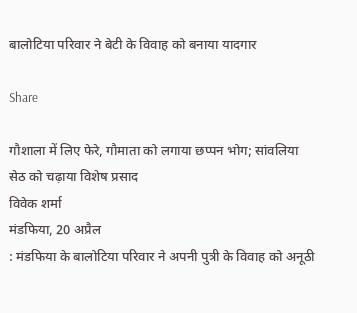बालोटिया परिवार ने बेटी के विवाह को बनाया यादगार

Share

गौशाला में लिए फेरे, गौमाता को लगाया छप्पन भोग; सांवलिया सेठ को चढ़ाया विशेष प्रसाद
विवेक शर्मा
मंडफिया, 20 अप्रैल
: मंडफिया के बालोटिया परिवार ने अपनी पुत्री के विवाह को अनूठी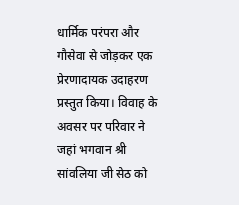धार्मिक परंपरा और गौसेवा से जोड़कर एक प्रेरणादायक उदाहरण प्रस्तुत किया। विवाह के अवसर पर परिवार ने जहां भगवान श्री सांवलिया जी सेठ को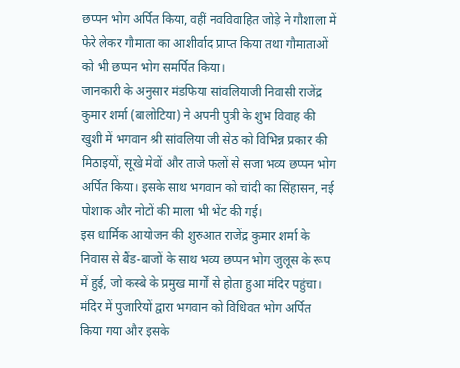छप्पन भोग अर्पित किया, वहीं नवविवाहित जोड़े ने गौशाला में फेरे लेकर गौमाता का आशीर्वाद प्राप्त किया तथा गौमाताओं को भी छप्पन भोग समर्पित किया।
जानकारी के अनुसार मंडफिया सांवलियाजी निवासी राजेंद्र कुमार शर्मा (बालोटिया) ने अपनी पुत्री के शुभ विवाह की खुशी में भगवान श्री सांवलिया जी सेठ को विभिन्न प्रकार की मिठाइयों, सूखे मेवों और ताजे फलों से सजा भव्य छप्पन भोग अर्पित किया। इसके साथ भगवान को चांदी का सिंहासन, नई पोशाक और नोटों की माला भी भेंट की गई।
इस धार्मिक आयोजन की शुरुआत राजेंद्र कुमार शर्मा के निवास से बैंड-बाजों के साथ भव्य छप्पन भोग जुलूस के रूप में हुई, जो कस्बे के प्रमुख मार्गों से होता हुआ मंदिर पहुंचा। मंदिर में पुजारियों द्वारा भगवान को विधिवत भोग अर्पित किया गया और इसके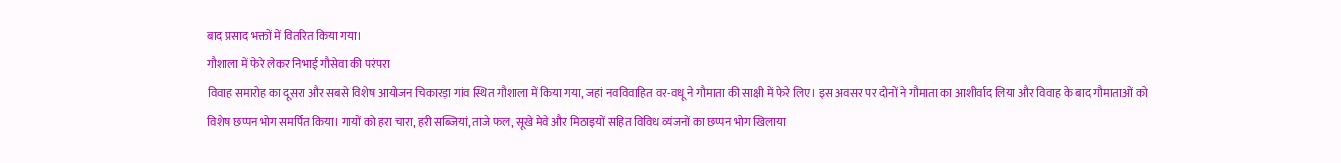बाद प्रसाद भक्तों में वितरित किया गया।
गौशाला में फेरे लेकर निभाई गौसेवा की परंपरा
विवाह समारोह का दूसरा और सबसे विशेष आयोजन चिकारड़ा गांव स्थित गौशाला में किया गया, जहां नवविवाहित वर-वधू ने गौमाता की साक्षी में फेरे लिए। इस अवसर पर दोनों ने गौमाता का आशीर्वाद लिया और विवाह के बाद गौमाताओं को विशेष छप्पन भोग समर्पित किया। गायों को हरा चारा, हरी सब्जियां, ताजे फल, सूखे मेवे और मिठाइयों सहित विविध व्यंजनों का छप्पन भोग खिलाया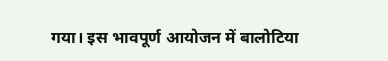गया। इस भावपूर्ण आयोजन में बालोटिया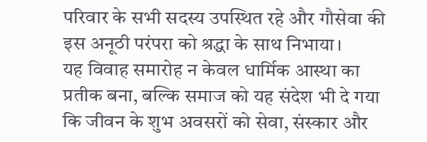परिवार के सभी सदस्य उपस्थित रहे और गौसेवा की इस अनूठी परंपरा को श्रद्धा के साथ निभाया।
यह विवाह समारोह न केवल धार्मिक आस्था का प्रतीक बना, बल्कि समाज को यह संदेश भी दे गया कि जीवन के शुभ अवसरों को सेवा, संस्कार और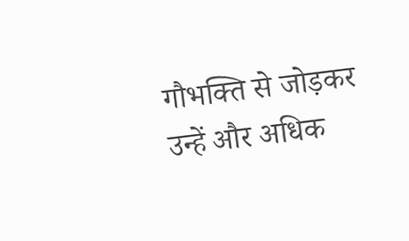गौभक्ति से जोड़कर उन्हें और अधिक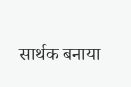सार्थक बनाया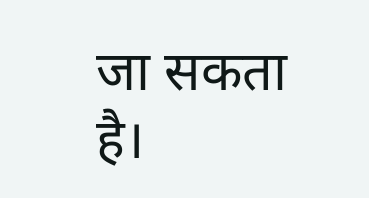जा सकता है।